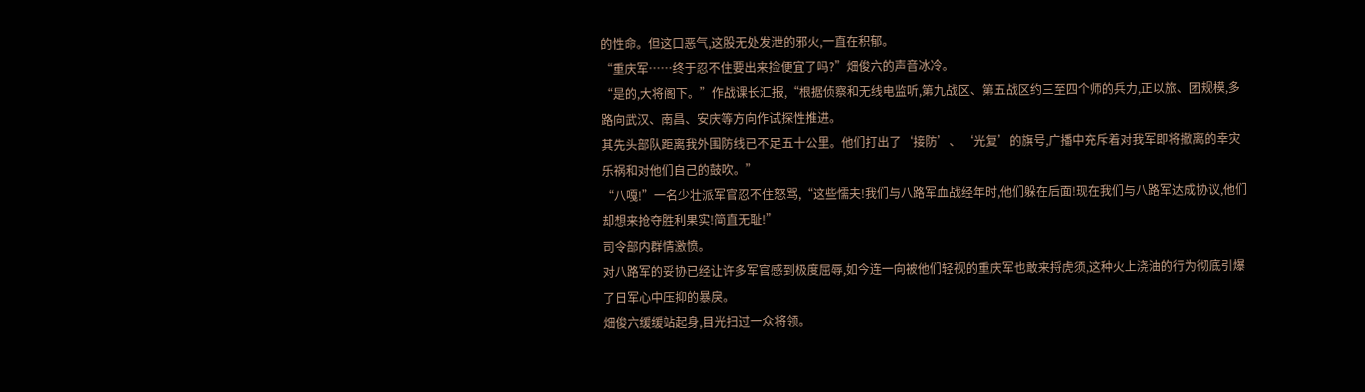的性命。但这口恶气,这股无处发泄的邪火,一直在积郁。
“重庆军……终于忍不住要出来捡便宜了吗?”畑俊六的声音冰冷。
“是的,大将阁下。”作战课长汇报,“根据侦察和无线电监听,第九战区、第五战区约三至四个师的兵力,正以旅、团规模,多路向武汉、南昌、安庆等方向作试探性推进。
其先头部队距离我外围防线已不足五十公里。他们打出了‘接防’、‘光复’的旗号,广播中充斥着对我军即将撤离的幸灾乐祸和对他们自己的鼓吹。”
“八嘎!”一名少壮派军官忍不住怒骂,“这些懦夫!我们与八路军血战经年时,他们躲在后面!现在我们与八路军达成协议,他们却想来抢夺胜利果实!简直无耻!”
司令部内群情激愤。
对八路军的妥协已经让许多军官感到极度屈辱,如今连一向被他们轻视的重庆军也敢来捋虎须,这种火上浇油的行为彻底引爆了日军心中压抑的暴戾。
畑俊六缓缓站起身,目光扫过一众将领。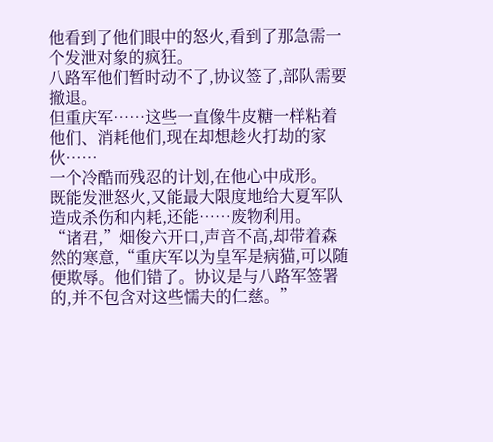他看到了他们眼中的怒火,看到了那急需一个发泄对象的疯狂。
八路军他们暂时动不了,协议签了,部队需要撤退。
但重庆军……这些一直像牛皮糖一样粘着他们、消耗他们,现在却想趁火打劫的家伙……
一个冷酷而残忍的计划,在他心中成形。
既能发泄怒火,又能最大限度地给大夏军队造成杀伤和内耗,还能……废物利用。
“诸君,”畑俊六开口,声音不高,却带着森然的寒意,“重庆军以为皇军是病猫,可以随便欺辱。他们错了。协议是与八路军签署的,并不包含对这些懦夫的仁慈。”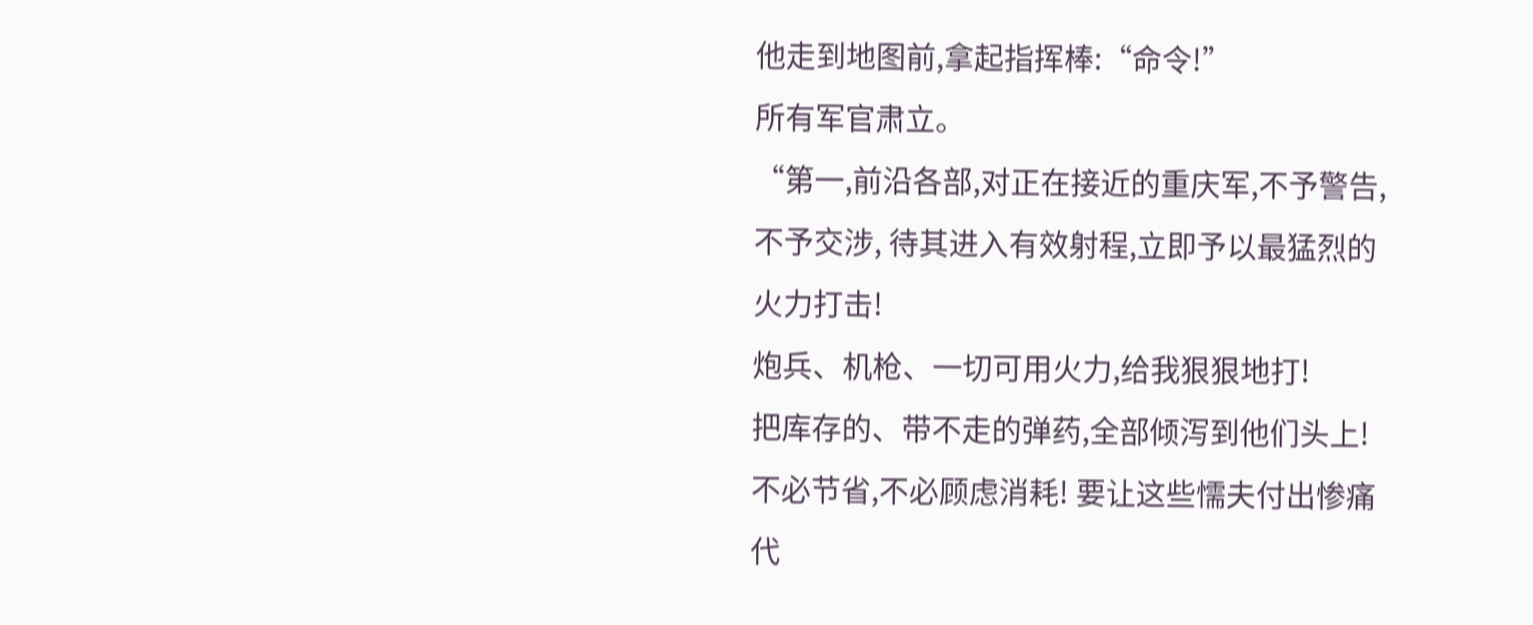他走到地图前,拿起指挥棒:“命令!”
所有军官肃立。
“第一,前沿各部,对正在接近的重庆军,不予警告,不予交涉, 待其进入有效射程,立即予以最猛烈的火力打击!
炮兵、机枪、一切可用火力,给我狠狠地打!
把库存的、带不走的弹药,全部倾泻到他们头上!
不必节省,不必顾虑消耗! 要让这些懦夫付出惨痛代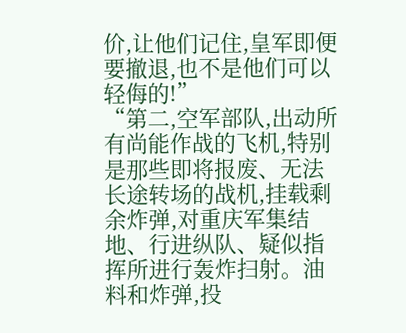价,让他们记住,皇军即便要撤退,也不是他们可以轻侮的!”
“第二,空军部队,出动所有尚能作战的飞机,特别是那些即将报废、无法长途转场的战机,挂载剩余炸弹,对重庆军集结地、行进纵队、疑似指挥所进行轰炸扫射。油料和炸弹,投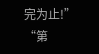完为止!”
“第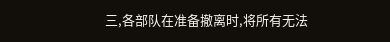三,各部队在准备撤离时,将所有无法